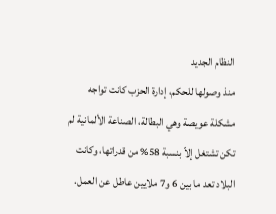النظام الجديد
منذ وصولها للحكم، إدارة الحزب كانت تواجه مشكلة عويصة وهي البطالة، الصناعة الألمانية لم تكن تشتغل إلاّ بنسبة 58% من قدراتها، وكانت البلاد تعد ما بين 6 و7 ملايين عاطل عن العمل.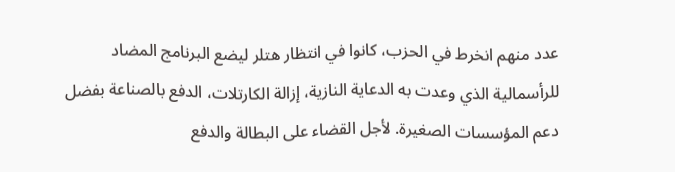عدد منهم انخرط في الحزب، كانوا في انتظار هتلر ليضع البرنامج المضاد للرأسمالية الذي وعدت به الدعاية النازية، إزالة الكارتلات، الدفع بالصناعة بفضل دعم المؤسسات الصغيرة. لأجل القضاء على البطالة والدفع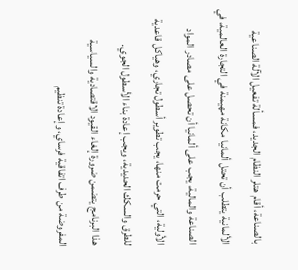بالصناعة، أقام هتلر النظام الجديد، فمسألة تفعيل الآلة الصناعية الألمانية يتطلب أن تحتل ألمانيا مكانة مهيمنة في التجارة العالمية، في الصناعة والمالية، يجب على ألمانيا أن تحصل على مصادر المواد الأولية، التي حرمت منها، يجب تطوير أسطول تجاري، وهياكل قاعدية للطرق والسكك الحديدية، ويجب إعادة بناء الأسطول الجوي.
هذا البرنامج يتضمن ضرورة إلغاء القيود الاقتصادية والسياسية المفروضة من طرف اتفاقية فرساي، وإعادة تنظيم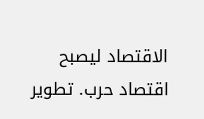الاقتصاد ليصبح اقتصاد حرب. تطوير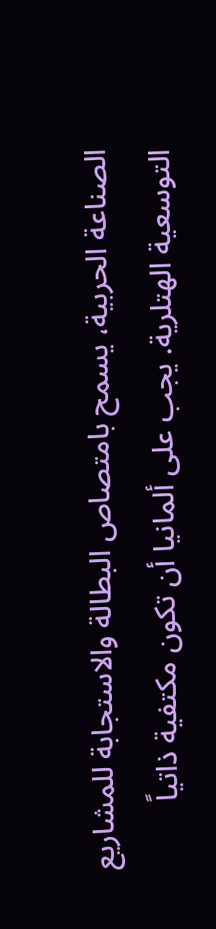الصناعة الحربية، يسمح بامتصاص البطالة والاستجابة للمشاريع التوسعية الهتلرية. يجب على ألمانيا أن تكون مكتفية ذاتياً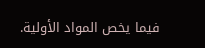فيما يخص المواد الأولية.